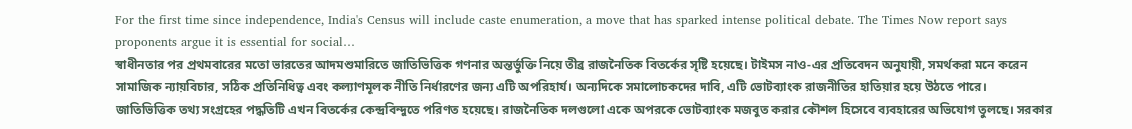For the first time since independence, India's Census will include caste enumeration, a move that has sparked intense political debate. The Times Now report says proponents argue it is essential for social…
স্বাধীনতার পর প্রথমবারের মতো ভারতের আদমশুমারিতে জাতিভিত্তিক গণনার অন্তর্ভুক্তি নিয়ে তীব্র রাজনৈতিক বিতর্কের সৃষ্টি হয়েছে। টাইমস নাও-এর প্রতিবেদন অনুযায়ী, সমর্থকরা মনে করেন সামাজিক ন্যায়বিচার, সঠিক প্রতিনিধিত্ব এবং কল্যাণমূলক নীতি নির্ধারণের জন্য এটি অপরিহার্য। অন্যদিকে সমালোচকদের দাবি, এটি ভোটব্যাংক রাজনীতির হাতিয়ার হয়ে উঠতে পারে।
জাতিভিত্তিক তথ্য সংগ্রহের পদ্ধতিটি এখন বিতর্কের কেন্দ্রবিন্দুতে পরিণত হয়েছে। রাজনৈতিক দলগুলো একে অপরকে ভোটব্যাংক মজবুত করার কৌশল হিসেবে ব্যবহারের অভিযোগ তুলছে। সরকার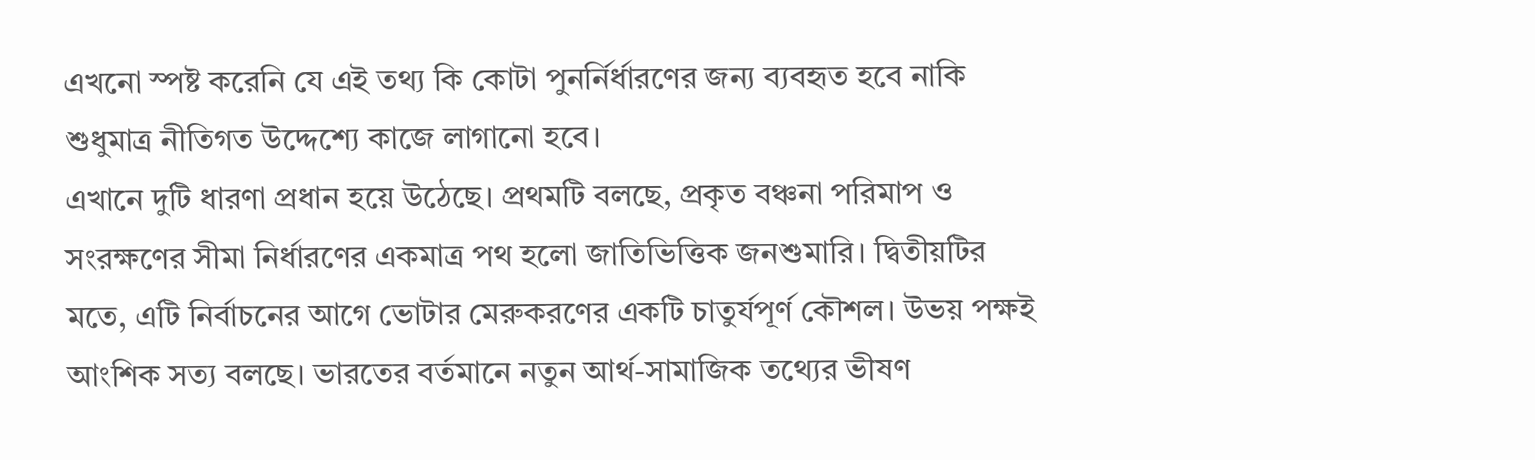এখনো স্পষ্ট করেনি যে এই তথ্য কি কোটা পুনর্নির্ধারণের জন্য ব্যবহৃত হবে নাকি শুধুমাত্র নীতিগত উদ্দেশ্যে কাজে লাগানো হবে।
এখানে দুটি ধারণা প্রধান হয়ে উঠেছে। প্রথমটি বলছে, প্রকৃত বঞ্চনা পরিমাপ ও সংরক্ষণের সীমা নির্ধারণের একমাত্র পথ হলো জাতিভিত্তিক জনশুমারি। দ্বিতীয়টির মতে, এটি নির্বাচনের আগে ভোটার মেরুকরণের একটি চাতুর্যপূর্ণ কৌশল। উভয় পক্ষই আংশিক সত্য বলছে। ভারতের বর্তমানে নতুন আর্থ-সামাজিক তথ্যের ভীষণ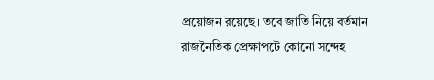প্রয়োজন রয়েছে। তবে জাতি নিয়ে বর্তমান রাজনৈতিক প্রেক্ষাপটে কোনো সন্দেহ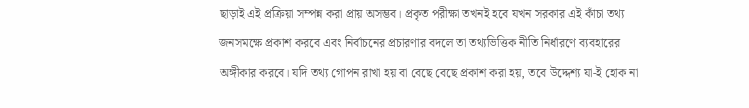ছাড়াই এই প্রক্রিয়া সম্পন্ন করা প্রায় অসম্ভব। প্রকৃত পরীক্ষা তখনই হবে যখন সরকার এই কাঁচা তথ্য জনসমক্ষে প্রকাশ করবে এবং নির্বাচনের প্রচারণার বদলে তা তথ্যভিত্তিক নীতি নির্ধারণে ব্যবহারের অঙ্গীকার করবে। যদি তথ্য গোপন রাখা হয় বা বেছে বেছে প্রকাশ করা হয়, তবে উদ্দেশ্য যা-ই হোক না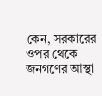কেন, সরকারের ওপর থেকে জনগণের আস্থা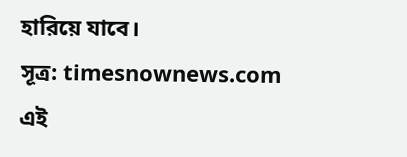হারিয়ে যাবে।
সূত্র: timesnownews.com
এই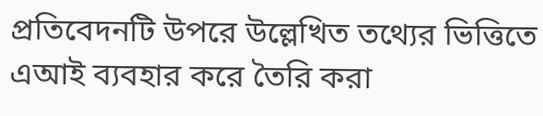প্রতিবেদনটি উপরে উল্লেখিত তথ্যের ভিত্তিতে এআই ব্যবহার করে তৈরি করা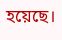হয়েছে।